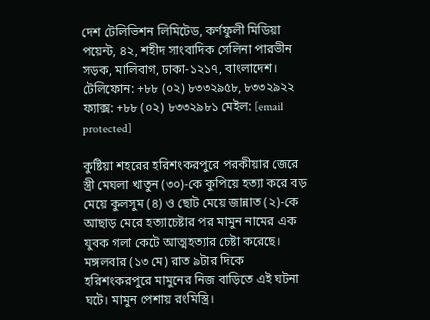দেশ টেলিভিশন লিমিটেড, কর্ণফুলী মিডিয়া পয়েন্ট, ৪২, শহীদ সাংবাদিক সেলিনা পারভীন সড়ক, মালিবাগ, ঢাকা-১২১৭, বাংলাদেশ।
টেলিফোন: +৮৮ (০২) ৮৩৩২৯৫৮, ৮৩৩২৯২২ ফ্যাক্স: +৮৮ (০২) ৮৩৩২৯৮১ মেইল: [email protected]

কুষ্টিয়া শহরের হরিশংকরপুরে পরকীয়ার জেরে স্ত্রী মেঘলা খাতুন (৩০)-কে কুপিয়ে হত্যা করে বড় মেয়ে কুলসুম (৪) ও ছোট মেয়ে জান্নাত (২)-কে আছাড় মেরে হত্যাচেষ্টার পর মামুন নামের এক যুবক গলা কেটে আত্মহত্যার চেষ্টা করেছে।
মঙ্গলবার (১৩ মে) রাত ৯টার দিকে হরিশংকরপুরে মামুনের নিজ বাড়িতে এই ঘটনা ঘটে। মামুন পেশায় রংমিস্ত্রি।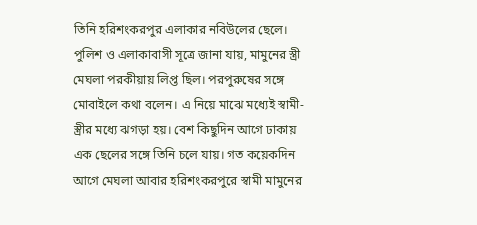তিনি হরিশংকরপুর এলাকার নবিউলের ছেলে।
পুলিশ ও এলাকাবাসী সূত্রে জানা যায়, মামুনের স্ত্রী মেঘলা পরকীয়ায় লিপ্ত ছিল। পরপুরুষের সঙ্গে মোবাইলে কথা বলেন। এ নিয়ে মাঝে মধ্যেই স্বামী-স্ত্রীর মধ্যে ঝগড়া হয়। বেশ কিছুদিন আগে ঢাকায় এক ছেলের সঙ্গে তিনি চলে যায়। গত কয়েকদিন আগে মেঘলা আবার হরিশংকরপুরে স্বামী মামুনের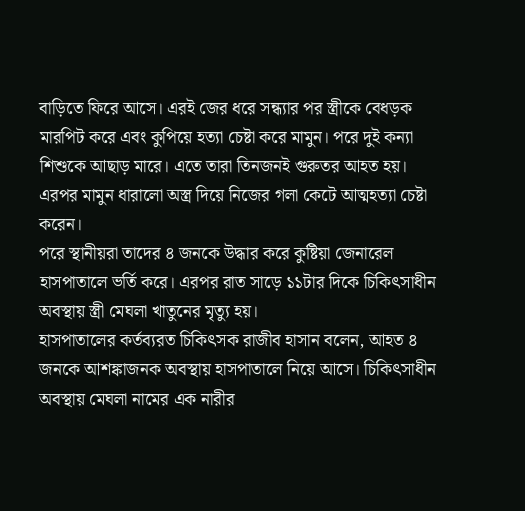বাড়িতে ফিরে আসে। এরই জের ধরে সন্ধ্যার পর স্ত্রীকে বেধড়ক মারপিট করে এবং কুপিয়ে হত্যা চেষ্টা করে মামুন। পরে দুই কন্যা শিশুকে আছাড় মারে। এতে তারা তিনজনই গুরুতর আহত হয়। এরপর মামুন ধারালো অস্ত্র দিয়ে নিজের গলা কেটে আত্মহত্যা চেষ্টা করেন।
পরে স্থানীয়রা তাদের ৪ জনকে উদ্ধার করে কুষ্টিয়া জেনারেল হাসপাতালে ভর্তি করে। এরপর রাত সাড়ে ১১টার দিকে চিকিৎসাধীন অবস্থায় স্ত্রী মেঘলা খাতুনের মৃত্যু হয়।
হাসপাতালের কর্তব্যরত চিকিৎসক রাজীব হাসান বলেন, আহত ৪ জনকে আশঙ্কাজনক অবস্থায় হাসপাতালে নিয়ে আসে। চিকিৎসাধীন অবস্থায় মেঘলা নামের এক নারীর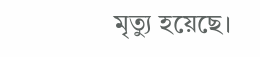মৃত্যু হয়েছে।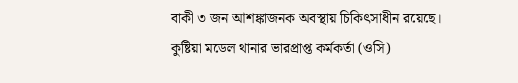বাকী ৩ জন আশঙ্কাজনক অবস্থায় চিকিৎসাধীন রয়েছে।
কুষ্টিয়া মডেল থানার ভারপ্রাপ্ত কর্মকর্তা (ওসি)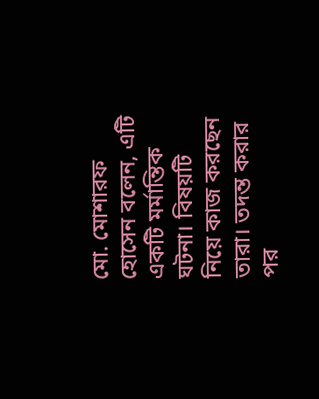মো. মোশারফ হোসেন বলেন, এটি একটি মর্মান্তিক ঘটনা। বিষয়টি নিয়ে কাজ করছেন তারা। তদন্ত করার পর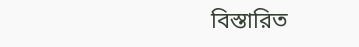বিস্তারিত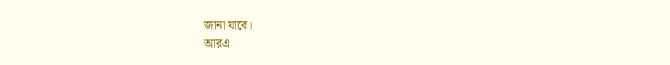জানা যাবে।
আরএ